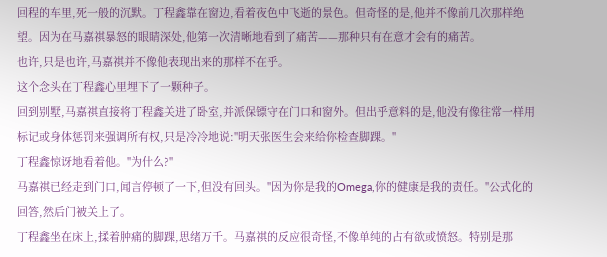回程的车里,死一般的沉默。丁程鑫靠在窗边,看着夜色中飞逝的景色。但奇怪的是,他并不像前几次那样绝望。因为在马嘉祺暴怒的眼睛深处,他第一次清晰地看到了痛苦——那种只有在意才会有的痛苦。
也许,只是也许,马嘉祺并不像他表现出来的那样不在乎。
这个念头在丁程鑫心里埋下了一颗种子。
回到别墅,马嘉祺直接将丁程鑫关进了卧室,并派保镖守在门口和窗外。但出乎意料的是,他没有像往常一样用标记或身体惩罚来强调所有权,只是冷冷地说:"明天张医生会来给你检查脚踝。"
丁程鑫惊讶地看着他。"为什么?"
马嘉祺已经走到门口,闻言停顿了一下,但没有回头。"因为你是我的Omega,你的健康是我的责任。"公式化的回答,然后门被关上了。
丁程鑫坐在床上,揉着肿痛的脚踝,思绪万千。马嘉祺的反应很奇怪,不像单纯的占有欲或愤怒。特别是那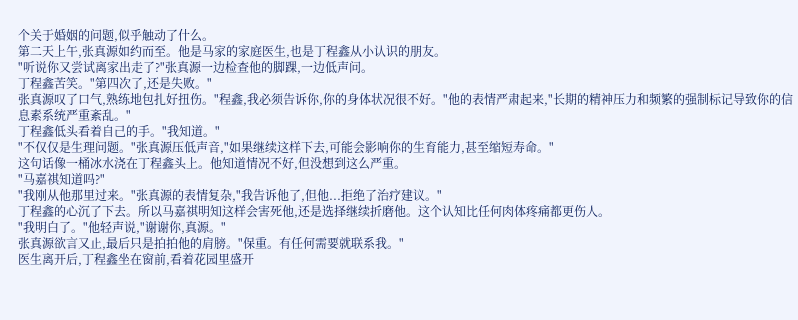个关于婚姻的问题,似乎触动了什么。
第二天上午,张真源如约而至。他是马家的家庭医生,也是丁程鑫从小认识的朋友。
"听说你又尝试离家出走了?"张真源一边检查他的脚踝,一边低声问。
丁程鑫苦笑。"第四次了,还是失败。"
张真源叹了口气,熟练地包扎好扭伤。"程鑫,我必须告诉你,你的身体状况很不好。"他的表情严肃起来,"长期的精神压力和频繁的强制标记导致你的信息素系统严重紊乱。"
丁程鑫低头看着自己的手。"我知道。"
"不仅仅是生理问题。"张真源压低声音,"如果继续这样下去,可能会影响你的生育能力,甚至缩短寿命。"
这句话像一桶冰水浇在丁程鑫头上。他知道情况不好,但没想到这么严重。
"马嘉祺知道吗?"
"我刚从他那里过来。"张真源的表情复杂,"我告诉他了,但他...拒绝了治疗建议。"
丁程鑫的心沉了下去。所以马嘉祺明知这样会害死他,还是选择继续折磨他。这个认知比任何肉体疼痛都更伤人。
"我明白了。"他轻声说,"谢谢你,真源。"
张真源欲言又止,最后只是拍拍他的肩膀。"保重。有任何需要就联系我。"
医生离开后,丁程鑫坐在窗前,看着花园里盛开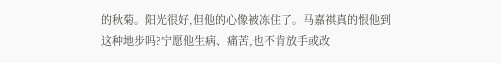的秋菊。阳光很好,但他的心像被冻住了。马嘉祺真的恨他到这种地步吗?宁愿他生病、痛苦,也不肯放手或改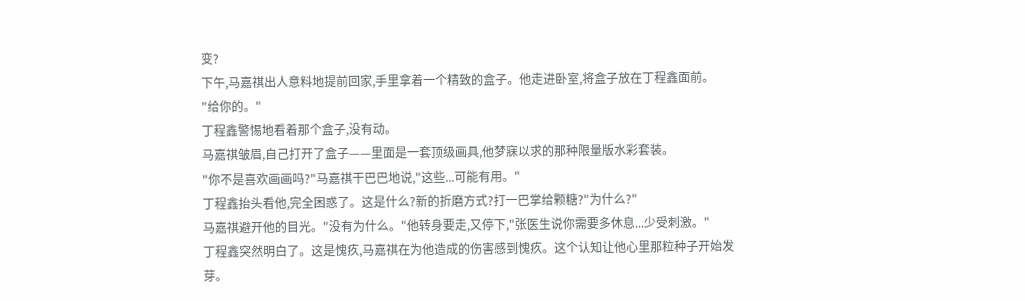变?
下午,马嘉祺出人意料地提前回家,手里拿着一个精致的盒子。他走进卧室,将盒子放在丁程鑫面前。
"给你的。"
丁程鑫警惕地看着那个盒子,没有动。
马嘉祺皱眉,自己打开了盒子——里面是一套顶级画具,他梦寐以求的那种限量版水彩套装。
"你不是喜欢画画吗?"马嘉祺干巴巴地说,"这些...可能有用。"
丁程鑫抬头看他,完全困惑了。这是什么?新的折磨方式?打一巴掌给颗糖?"为什么?"
马嘉祺避开他的目光。"没有为什么。"他转身要走,又停下,"张医生说你需要多休息...少受刺激。"
丁程鑫突然明白了。这是愧疚,马嘉祺在为他造成的伤害感到愧疚。这个认知让他心里那粒种子开始发芽。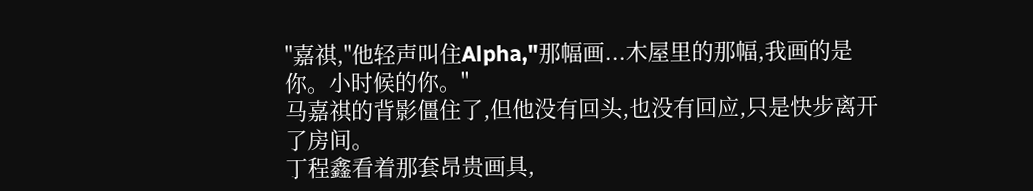"嘉祺,"他轻声叫住Alpha,"那幅画...木屋里的那幅,我画的是你。小时候的你。"
马嘉祺的背影僵住了,但他没有回头,也没有回应,只是快步离开了房间。
丁程鑫看着那套昂贵画具,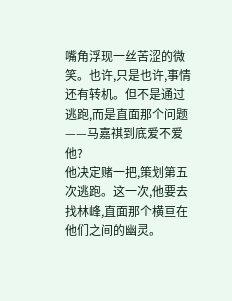嘴角浮现一丝苦涩的微笑。也许,只是也许,事情还有转机。但不是通过逃跑,而是直面那个问题——马嘉祺到底爱不爱他?
他决定赌一把,策划第五次逃跑。这一次,他要去找林峰,直面那个横亘在他们之间的幽灵。